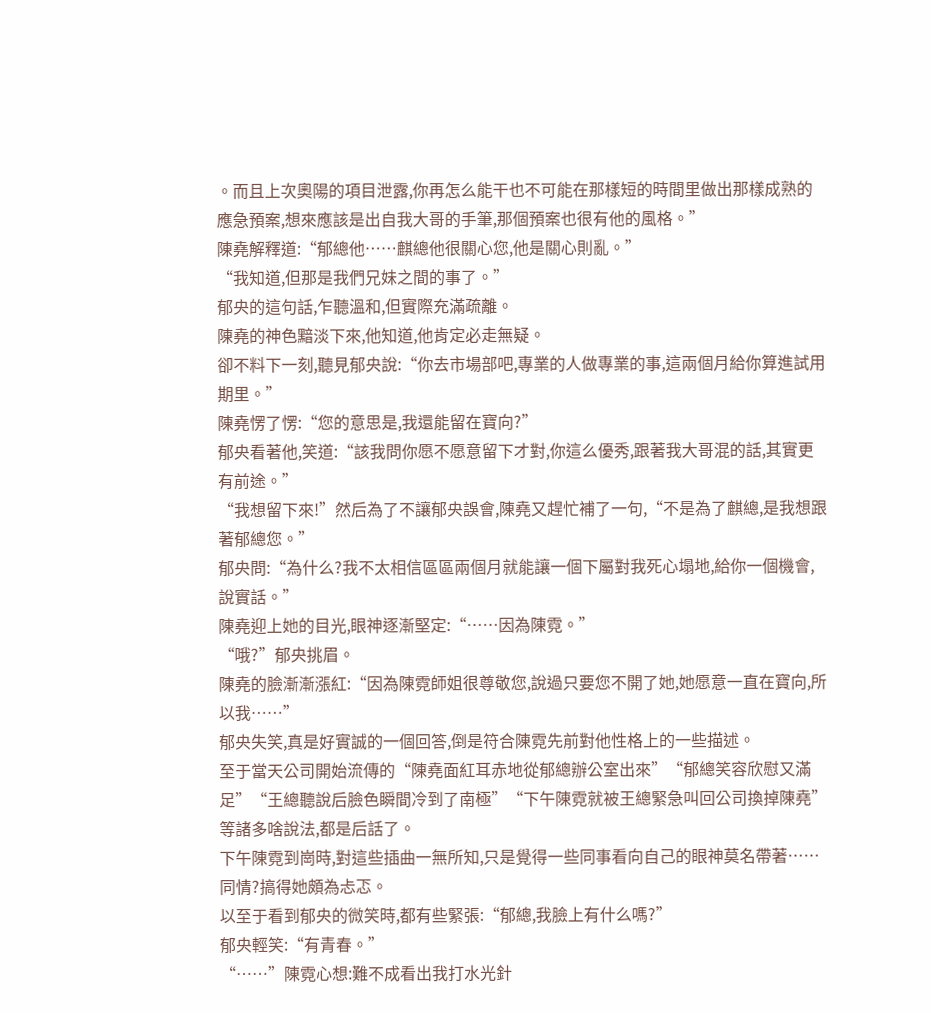。而且上次奧陽的項目泄露,你再怎么能干也不可能在那樣短的時間里做出那樣成熟的應急預案,想來應該是出自我大哥的手筆,那個預案也很有他的風格。”
陳堯解釋道:“郁總他……麒總他很關心您,他是關心則亂。”
“我知道,但那是我們兄妹之間的事了。”
郁央的這句話,乍聽溫和,但實際充滿疏離。
陳堯的神色黯淡下來,他知道,他肯定必走無疑。
卻不料下一刻,聽見郁央說:“你去市場部吧,專業的人做專業的事,這兩個月給你算進試用期里。”
陳堯愣了愣:“您的意思是,我還能留在寶向?”
郁央看著他,笑道:“該我問你愿不愿意留下才對,你這么優秀,跟著我大哥混的話,其實更有前途。”
“我想留下來!”然后為了不讓郁央誤會,陳堯又趕忙補了一句,“不是為了麒總,是我想跟著郁總您。”
郁央問:“為什么?我不太相信區區兩個月就能讓一個下屬對我死心塌地,給你一個機會,說實話。”
陳堯迎上她的目光,眼神逐漸堅定:“……因為陳霓。”
“哦?”郁央挑眉。
陳堯的臉漸漸漲紅:“因為陳霓師姐很尊敬您,說過只要您不開了她,她愿意一直在寶向,所以我……”
郁央失笑,真是好實誠的一個回答,倒是符合陳霓先前對他性格上的一些描述。
至于當天公司開始流傳的“陳堯面紅耳赤地從郁總辦公室出來”“郁總笑容欣慰又滿足”“王總聽說后臉色瞬間冷到了南極”“下午陳霓就被王總緊急叫回公司換掉陳堯”等諸多啥說法,都是后話了。
下午陳霓到崗時,對這些插曲一無所知,只是覺得一些同事看向自己的眼神莫名帶著……同情?搞得她頗為忐忑。
以至于看到郁央的微笑時,都有些緊張:“郁總,我臉上有什么嗎?”
郁央輕笑:“有青春。”
“……”陳霓心想:難不成看出我打水光針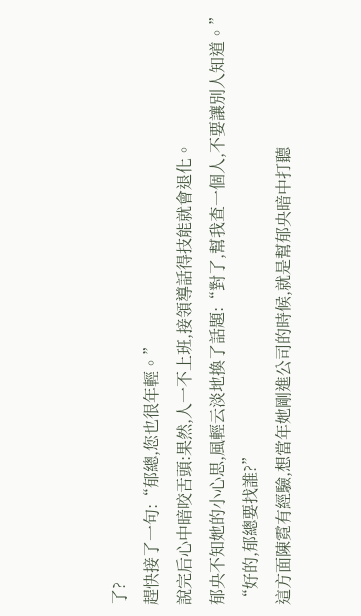了?
趕快接了一句:“郁總,您也很年輕。”
說完后心中暗咬舌頭:果然,人一不上班,接領導話得技能就會退化。
郁央不知她的小心思,風輕云淡地換了話題:“對了,幫我查一個人,不要讓別人知道。”
“好的,郁總要找誰?”
這方面陳霓有經驗,想當年她剛進公司的時候,就是幫郁央暗中打聽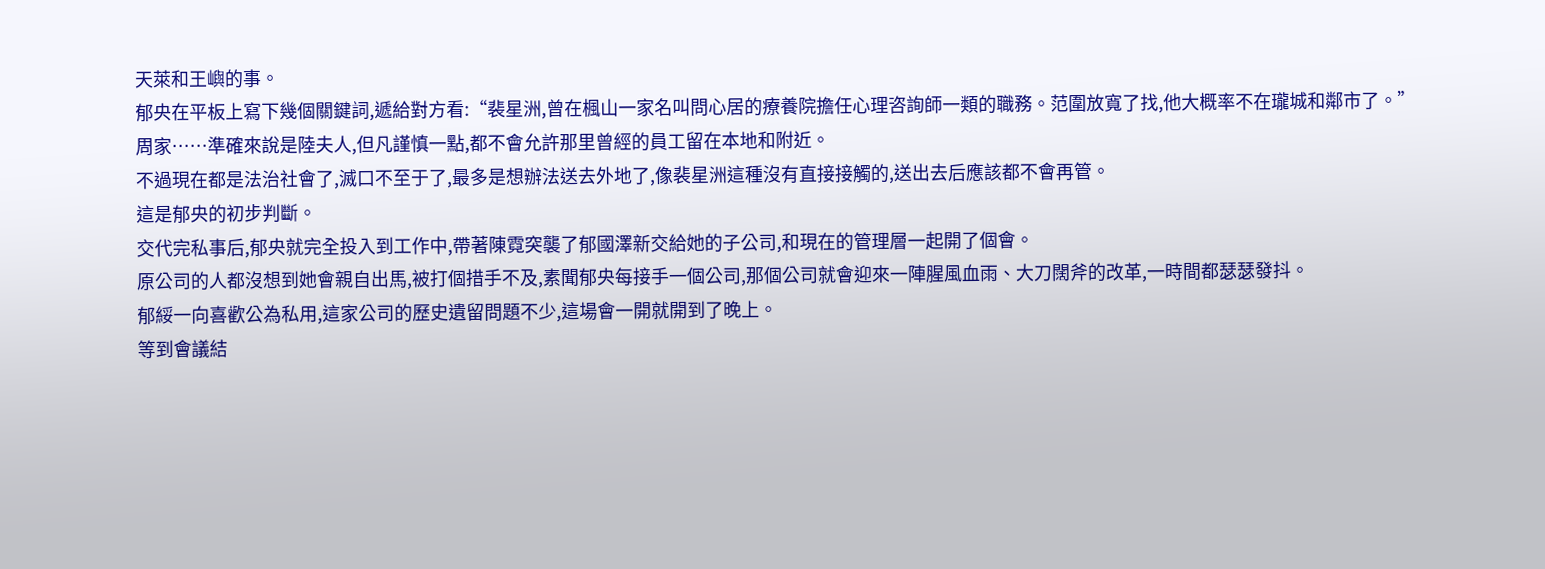天萊和王嶼的事。
郁央在平板上寫下幾個關鍵詞,遞給對方看:“裴星洲,曾在楓山一家名叫問心居的療養院擔任心理咨詢師一類的職務。范圍放寬了找,他大概率不在瓏城和鄰市了。”
周家……準確來說是陸夫人,但凡謹慎一點,都不會允許那里曾經的員工留在本地和附近。
不過現在都是法治社會了,滅口不至于了,最多是想辦法送去外地了,像裴星洲這種沒有直接接觸的,送出去后應該都不會再管。
這是郁央的初步判斷。
交代完私事后,郁央就完全投入到工作中,帶著陳霓突襲了郁國澤新交給她的子公司,和現在的管理層一起開了個會。
原公司的人都沒想到她會親自出馬,被打個措手不及,素聞郁央每接手一個公司,那個公司就會迎來一陣腥風血雨、大刀闊斧的改革,一時間都瑟瑟發抖。
郁綏一向喜歡公為私用,這家公司的歷史遺留問題不少,這場會一開就開到了晚上。
等到會議結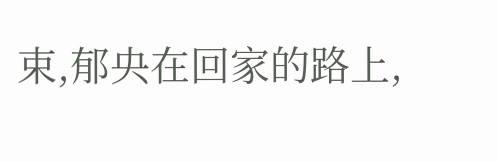束,郁央在回家的路上,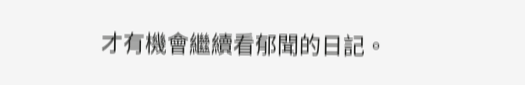才有機會繼續看郁聞的日記。